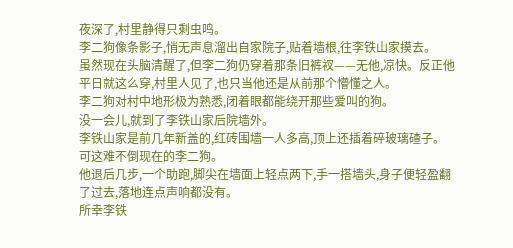夜深了,村里静得只剩虫鸣。
李二狗像条影子,悄无声息溜出自家院子,贴着墙根,往李铁山家摸去。
虽然现在头脑清醒了,但李二狗仍穿着那条旧裤衩——无他,凉快。反正他平日就这么穿,村里人见了,也只当他还是从前那个懵懂之人。
李二狗对村中地形极为熟悉,闭着眼都能绕开那些爱叫的狗。
没一会儿,就到了李铁山家后院墙外。
李铁山家是前几年新盖的,红砖围墙一人多高,顶上还插着碎玻璃碴子。
可这难不倒现在的李二狗。
他退后几步,一个助跑,脚尖在墙面上轻点两下,手一搭墙头,身子便轻盈翻了过去,落地连点声响都没有。
所幸李铁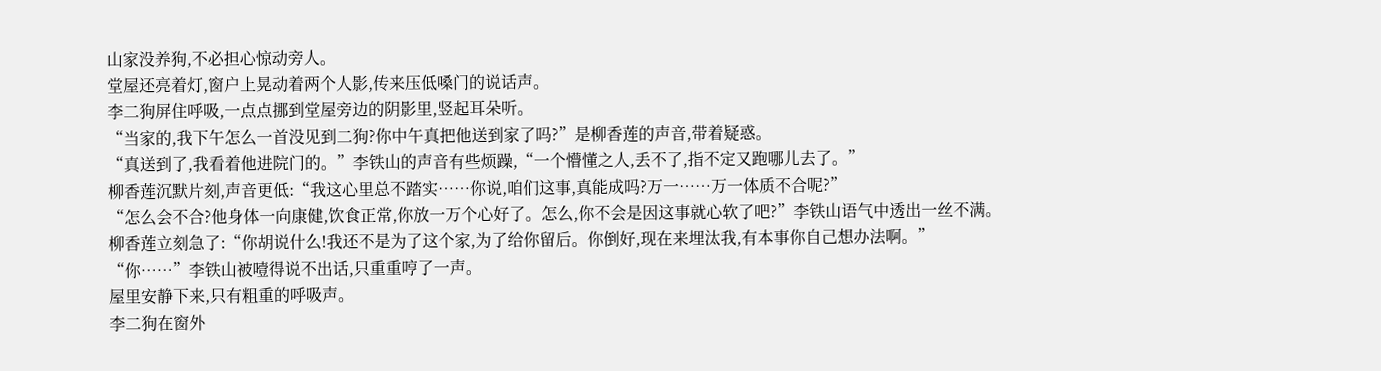山家没养狗,不必担心惊动旁人。
堂屋还亮着灯,窗户上晃动着两个人影,传来压低嗓门的说话声。
李二狗屏住呼吸,一点点挪到堂屋旁边的阴影里,竖起耳朵听。
“当家的,我下午怎么一首没见到二狗?你中午真把他送到家了吗?”是柳香莲的声音,带着疑惑。
“真送到了,我看着他进院门的。”李铁山的声音有些烦躁,“一个懵懂之人,丢不了,指不定又跑哪儿去了。”
柳香莲沉默片刻,声音更低:“我这心里总不踏实……你说,咱们这事,真能成吗?万一……万一体质不合呢?”
“怎么会不合?他身体一向康健,饮食正常,你放一万个心好了。怎么,你不会是因这事就心软了吧?”李铁山语气中透出一丝不满。
柳香莲立刻急了:“你胡说什么!我还不是为了这个家,为了给你留后。你倒好,现在来埋汰我,有本事你自己想办法啊。”
“你……”李铁山被噎得说不出话,只重重哼了一声。
屋里安静下来,只有粗重的呼吸声。
李二狗在窗外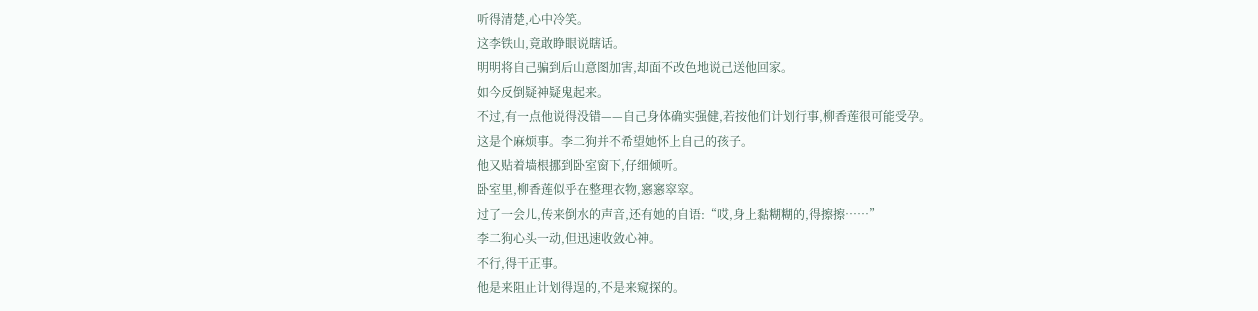听得清楚,心中冷笑。
这李铁山,竟敢睁眼说瞎话。
明明将自己骗到后山意图加害,却面不改色地说己送他回家。
如今反倒疑神疑鬼起来。
不过,有一点他说得没错——自己身体确实强健,若按他们计划行事,柳香莲很可能受孕。
这是个麻烦事。李二狗并不希望她怀上自己的孩子。
他又贴着墙根挪到卧室窗下,仔细倾听。
卧室里,柳香莲似乎在整理衣物,窸窸窣窣。
过了一会儿,传来倒水的声音,还有她的自语:“哎,身上黏糊糊的,得擦擦……”
李二狗心头一动,但迅速收敛心神。
不行,得干正事。
他是来阻止计划得逞的,不是来窥探的。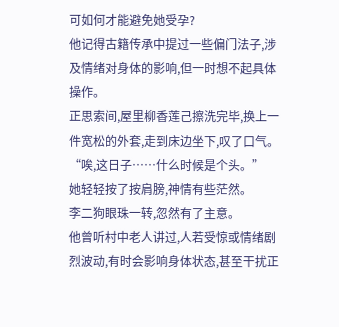可如何才能避免她受孕?
他记得古籍传承中提过一些偏门法子,涉及情绪对身体的影响,但一时想不起具体操作。
正思索间,屋里柳香莲己擦洗完毕,换上一件宽松的外套,走到床边坐下,叹了口气。
“唉,这日子……什么时候是个头。”
她轻轻按了按肩膀,神情有些茫然。
李二狗眼珠一转,忽然有了主意。
他曾听村中老人讲过,人若受惊或情绪剧烈波动,有时会影响身体状态,甚至干扰正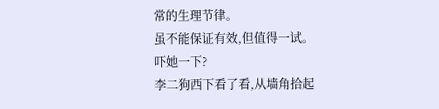常的生理节律。
虽不能保证有效,但值得一试。
吓她一下?
李二狗西下看了看,从墙角拾起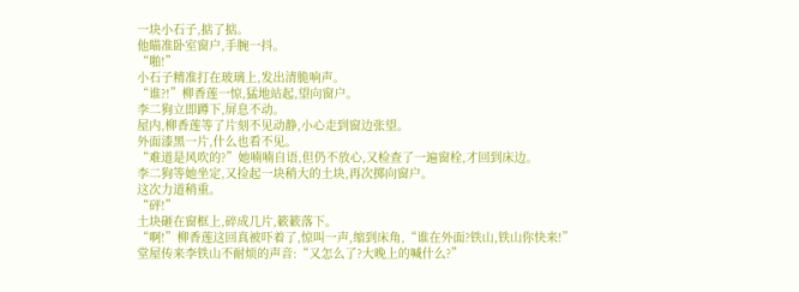一块小石子,掂了掂。
他瞄准卧室窗户,手腕一抖。
“啪!”
小石子精准打在玻璃上,发出清脆响声。
“谁?!”柳香莲一惊,猛地站起,望向窗户。
李二狗立即蹲下,屏息不动。
屋内,柳香莲等了片刻不见动静,小心走到窗边张望。
外面漆黑一片,什么也看不见。
“难道是风吹的?”她喃喃自语,但仍不放心,又检查了一遍窗栓,才回到床边。
李二狗等她坐定,又捡起一块稍大的土块,再次掷向窗户。
这次力道稍重。
“砰!”
土块砸在窗框上,碎成几片,簌簌落下。
“啊!”柳香莲这回真被吓着了,惊叫一声,缩到床角,“谁在外面?铁山,铁山你快来!”
堂屋传来李铁山不耐烦的声音:“又怎么了?大晚上的喊什么?”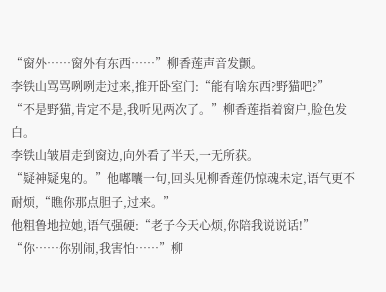“窗外……窗外有东西……”柳香莲声音发颤。
李铁山骂骂咧咧走过来,推开卧室门:“能有啥东西?野猫吧?”
“不是野猫,肯定不是,我听见两次了。”柳香莲指着窗户,脸色发白。
李铁山皱眉走到窗边,向外看了半天,一无所获。
“疑神疑鬼的。”他嘟囔一句,回头见柳香莲仍惊魂未定,语气更不耐烦,“瞧你那点胆子,过来。”
他粗鲁地拉她,语气强硬:“老子今天心烦,你陪我说说话!”
“你……你别闹,我害怕……”柳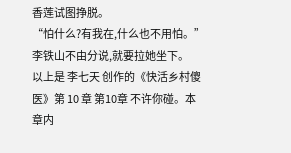香莲试图挣脱。
“怕什么?有我在,什么也不用怕。”李铁山不由分说,就要拉她坐下。
以上是 李七天 创作的《快活乡村傻医》第 10 章 第10章 不许你碰。本章内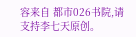容来自 都市026书院,请支持李七天原创。